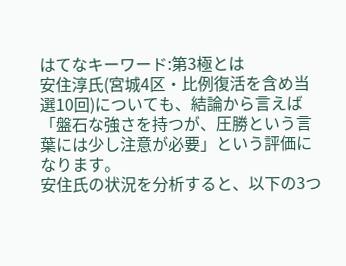はてなキーワード:第3極とは
安住淳氏(宮城4区・比例復活を含め当選10回)についても、結論から言えば「盤石な強さを持つが、圧勝という言葉には少し注意が必要」という評価になります。
安住氏の状況を分析すると、以下の3つ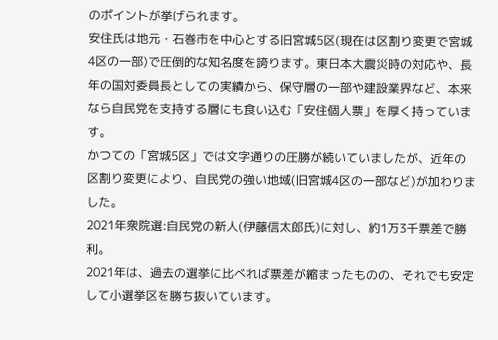のポイントが挙げられます。
安住氏は地元・石巻市を中心とする旧宮城5区(現在は区割り変更で宮城4区の一部)で圧倒的な知名度を誇ります。東日本大震災時の対応や、長年の国対委員長としての実績から、保守層の一部や建設業界など、本来なら自民党を支持する層にも食い込む「安住個人票」を厚く持っています。
かつての「宮城5区」では文字通りの圧勝が続いていましたが、近年の区割り変更により、自民党の強い地域(旧宮城4区の一部など)が加わりました。
2021年衆院選:自民党の新人(伊藤信太郎氏)に対し、約1万3千票差で勝利。
2021年は、過去の選挙に比べれば票差が縮まったものの、それでも安定して小選挙区を勝ち抜いています。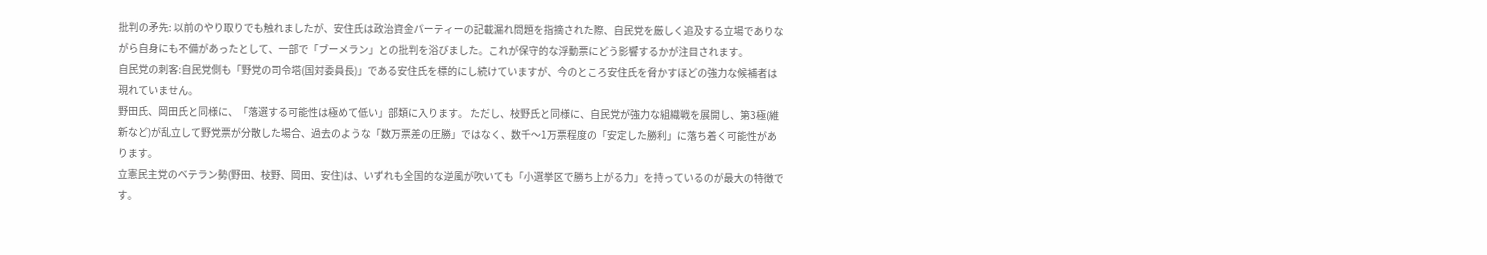批判の矛先: 以前のやり取りでも触れましたが、安住氏は政治資金パーティーの記載漏れ問題を指摘された際、自民党を厳しく追及する立場でありながら自身にも不備があったとして、一部で「ブーメラン」との批判を浴びました。これが保守的な浮動票にどう影響するかが注目されます。
自民党の刺客:自民党側も「野党の司令塔(国対委員長)」である安住氏を標的にし続けていますが、今のところ安住氏を脅かすほどの強力な候補者は現れていません。
野田氏、岡田氏と同様に、「落選する可能性は極めて低い」部類に入ります。 ただし、枝野氏と同様に、自民党が強力な組織戦を展開し、第3極(維新など)が乱立して野党票が分散した場合、過去のような「数万票差の圧勝」ではなく、数千〜1万票程度の「安定した勝利」に落ち着く可能性があります。
立憲民主党のベテラン勢(野田、枝野、岡田、安住)は、いずれも全国的な逆風が吹いても「小選挙区で勝ち上がる力」を持っているのが最大の特徴です。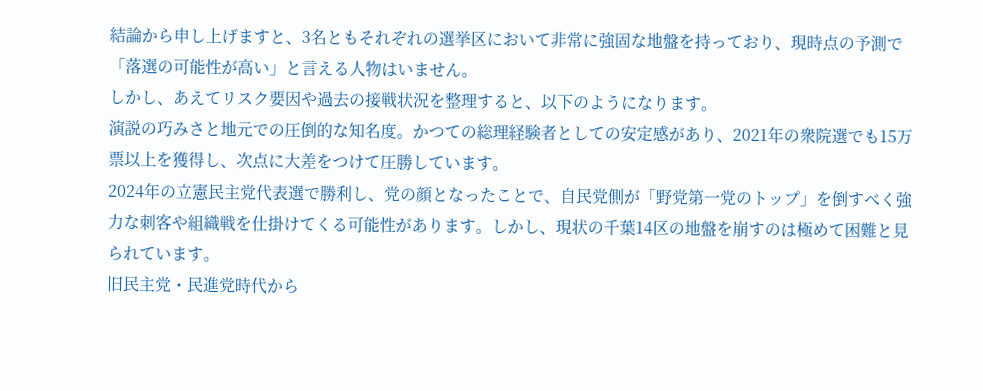結論から申し上げますと、3名ともそれぞれの選挙区において非常に強固な地盤を持っており、現時点の予測で「落選の可能性が高い」と言える人物はいません。
しかし、あえてリスク要因や過去の接戦状況を整理すると、以下のようになります。
演説の巧みさと地元での圧倒的な知名度。かつての総理経験者としての安定感があり、2021年の衆院選でも15万票以上を獲得し、次点に大差をつけて圧勝しています。
2024年の立憲民主党代表選で勝利し、党の顔となったことで、自民党側が「野党第一党のトップ」を倒すべく強力な刺客や組織戦を仕掛けてくる可能性があります。しかし、現状の千葉14区の地盤を崩すのは極めて困難と見られています。
旧民主党・民進党時代から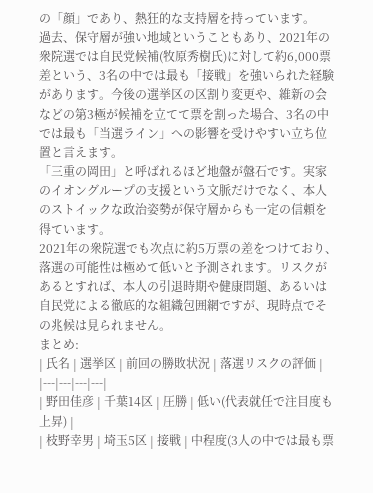の「顔」であり、熱狂的な支持層を持っています。
過去、保守層が強い地域ということもあり、2021年の衆院選では自民党候補(牧原秀樹氏)に対して約6,000票差という、3名の中では最も「接戦」を強いられた経験があります。今後の選挙区の区割り変更や、維新の会などの第3極が候補を立てて票を割った場合、3名の中では最も「当選ライン」への影響を受けやすい立ち位置と言えます。
「三重の岡田」と呼ばれるほど地盤が盤石です。実家のイオングループの支援という文脈だけでなく、本人のストイックな政治姿勢が保守層からも一定の信頼を得ています。
2021年の衆院選でも次点に約5万票の差をつけており、落選の可能性は極めて低いと予測されます。リスクがあるとすれば、本人の引退時期や健康問題、あるいは自民党による徹底的な組織包囲網ですが、現時点でその兆候は見られません。
まとめ:
| 氏名 | 選挙区 | 前回の勝敗状況 | 落選リスクの評価 |
|---|---|---|---|
| 野田佳彦 | 千葉14区 | 圧勝 | 低い(代表就任で注目度も上昇) |
| 枝野幸男 | 埼玉5区 | 接戦 | 中程度(3人の中では最も票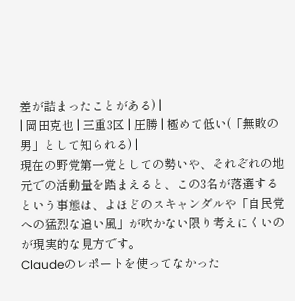差が詰まったことがある) |
| 岡田克也 | 三重3区 | 圧勝 | 極めて低い(「無敗の男」として知られる) |
現在の野党第一党としての勢いや、それぞれの地元での活動量を踏まえると、この3名が落選するという事態は、よほどのスキャンダルや「自民党への猛烈な追い風」が吹かない限り考えにくいのが現実的な見方です。
Claudeのレポートを使ってなかった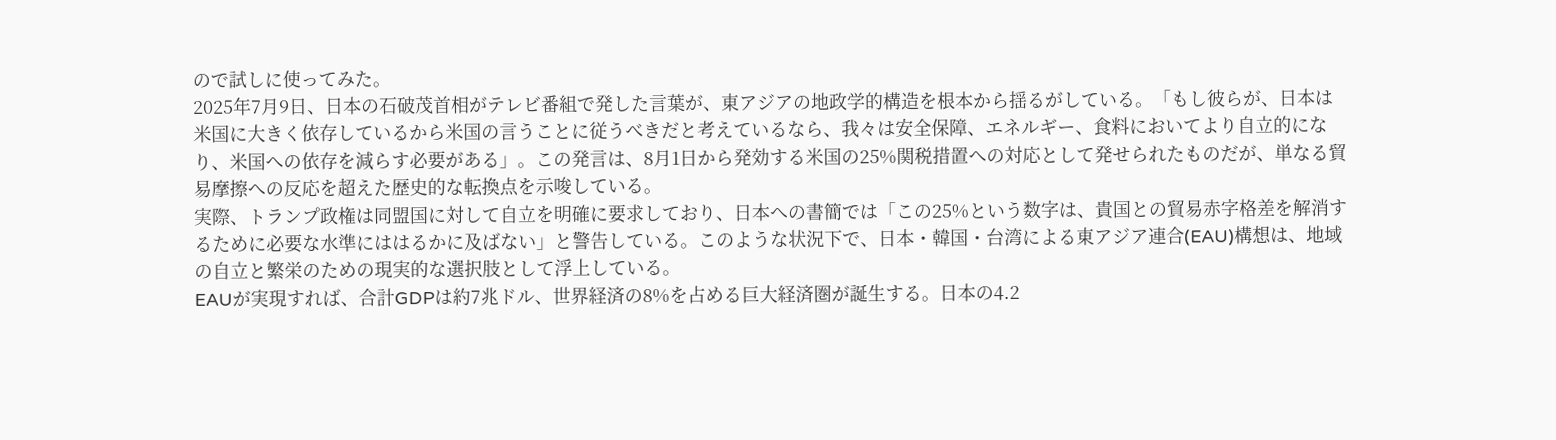ので試しに使ってみた。
2025年7月9日、日本の石破茂首相がテレビ番組で発した言葉が、東アジアの地政学的構造を根本から揺るがしている。「もし彼らが、日本は米国に大きく依存しているから米国の言うことに従うべきだと考えているなら、我々は安全保障、エネルギー、食料においてより自立的になり、米国への依存を減らす必要がある」。この発言は、8月1日から発効する米国の25%関税措置への対応として発せられたものだが、単なる貿易摩擦への反応を超えた歴史的な転換点を示唆している。
実際、トランプ政権は同盟国に対して自立を明確に要求しており、日本への書簡では「この25%という数字は、貴国との貿易赤字格差を解消するために必要な水準にははるかに及ばない」と警告している。このような状況下で、日本・韓国・台湾による東アジア連合(EAU)構想は、地域の自立と繁栄のための現実的な選択肢として浮上している。
EAUが実現すれば、合計GDPは約7兆ドル、世界経済の8%を占める巨大経済圏が誕生する。日本の4.2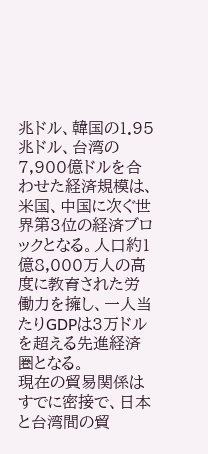兆ドル、韓国の1.95兆ドル、台湾の7,900億ドルを合わせた経済規模は、米国、中国に次ぐ世界第3位の経済ブロックとなる。人口約1億8,000万人の高度に教育された労働力を擁し、一人当たりGDPは3万ドルを超える先進経済圏となる。
現在の貿易関係はすでに密接で、日本と台湾間の貿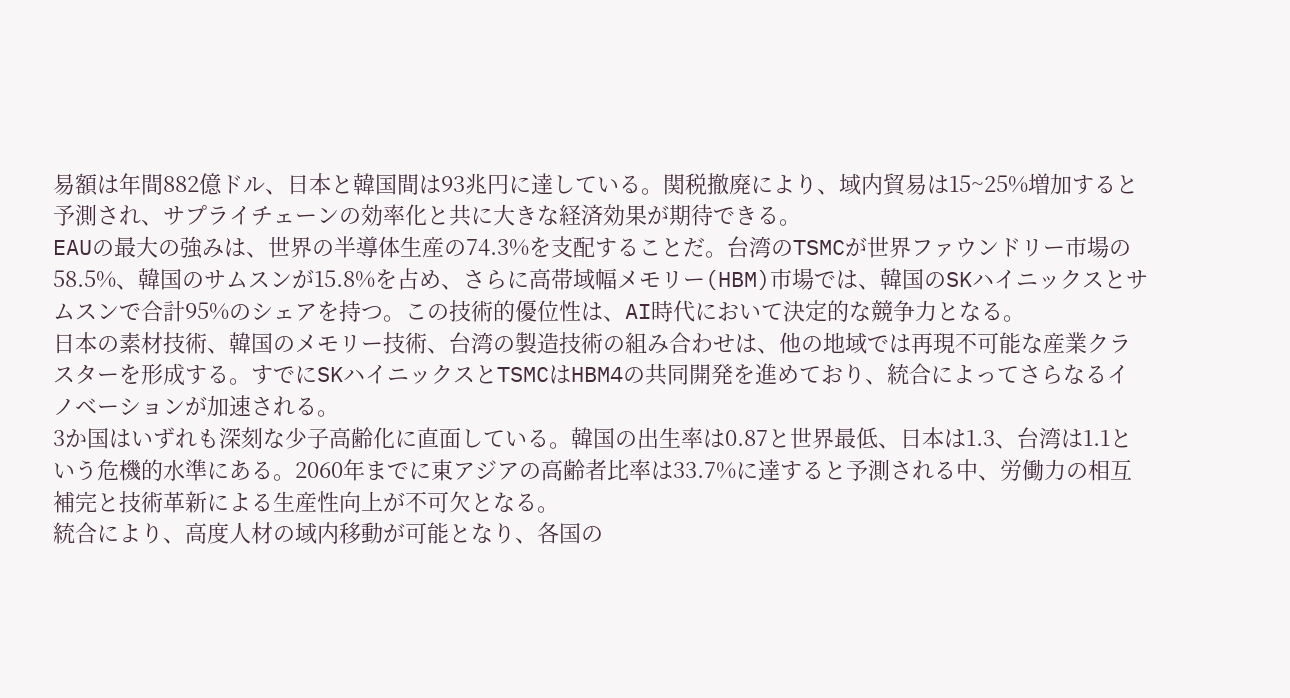易額は年間882億ドル、日本と韓国間は93兆円に達している。関税撤廃により、域内貿易は15~25%増加すると予測され、サプライチェーンの効率化と共に大きな経済効果が期待できる。
EAUの最大の強みは、世界の半導体生産の74.3%を支配することだ。台湾のTSMCが世界ファウンドリー市場の58.5%、韓国のサムスンが15.8%を占め、さらに高帯域幅メモリー(HBM)市場では、韓国のSKハイニックスとサムスンで合計95%のシェアを持つ。この技術的優位性は、AI時代において決定的な競争力となる。
日本の素材技術、韓国のメモリー技術、台湾の製造技術の組み合わせは、他の地域では再現不可能な産業クラスターを形成する。すでにSKハイニックスとTSMCはHBM4の共同開発を進めており、統合によってさらなるイノベーションが加速される。
3か国はいずれも深刻な少子高齢化に直面している。韓国の出生率は0.87と世界最低、日本は1.3、台湾は1.1という危機的水準にある。2060年までに東アジアの高齢者比率は33.7%に達すると予測される中、労働力の相互補完と技術革新による生産性向上が不可欠となる。
統合により、高度人材の域内移動が可能となり、各国の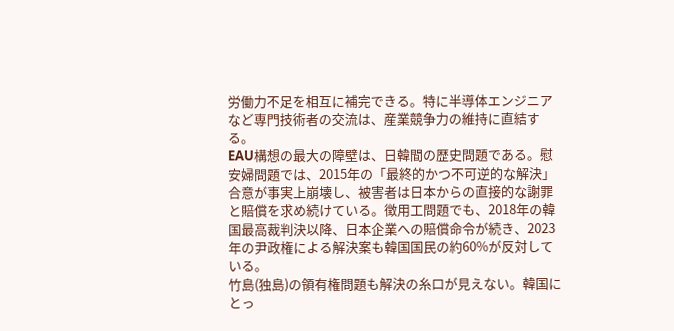労働力不足を相互に補完できる。特に半導体エンジニアなど専門技術者の交流は、産業競争力の維持に直結する。
EAU構想の最大の障壁は、日韓間の歴史問題である。慰安婦問題では、2015年の「最終的かつ不可逆的な解決」合意が事実上崩壊し、被害者は日本からの直接的な謝罪と賠償を求め続けている。徴用工問題でも、2018年の韓国最高裁判決以降、日本企業への賠償命令が続き、2023年の尹政権による解決案も韓国国民の約60%が反対している。
竹島(独島)の領有権問題も解決の糸口が見えない。韓国にとっ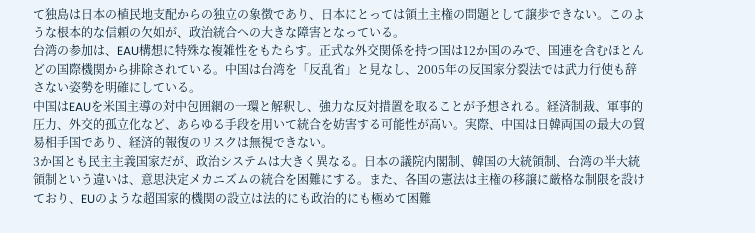て独島は日本の植民地支配からの独立の象徴であり、日本にとっては領土主権の問題として譲歩できない。このような根本的な信頼の欠如が、政治統合への大きな障害となっている。
台湾の参加は、EAU構想に特殊な複雑性をもたらす。正式な外交関係を持つ国は12か国のみで、国連を含むほとんどの国際機関から排除されている。中国は台湾を「反乱省」と見なし、2005年の反国家分裂法では武力行使も辞さない姿勢を明確にしている。
中国はEAUを米国主導の対中包囲網の一環と解釈し、強力な反対措置を取ることが予想される。経済制裁、軍事的圧力、外交的孤立化など、あらゆる手段を用いて統合を妨害する可能性が高い。実際、中国は日韓両国の最大の貿易相手国であり、経済的報復のリスクは無視できない。
3か国とも民主主義国家だが、政治システムは大きく異なる。日本の議院内閣制、韓国の大統領制、台湾の半大統領制という違いは、意思決定メカニズムの統合を困難にする。また、各国の憲法は主権の移譲に厳格な制限を設けており、EUのような超国家的機関の設立は法的にも政治的にも極めて困難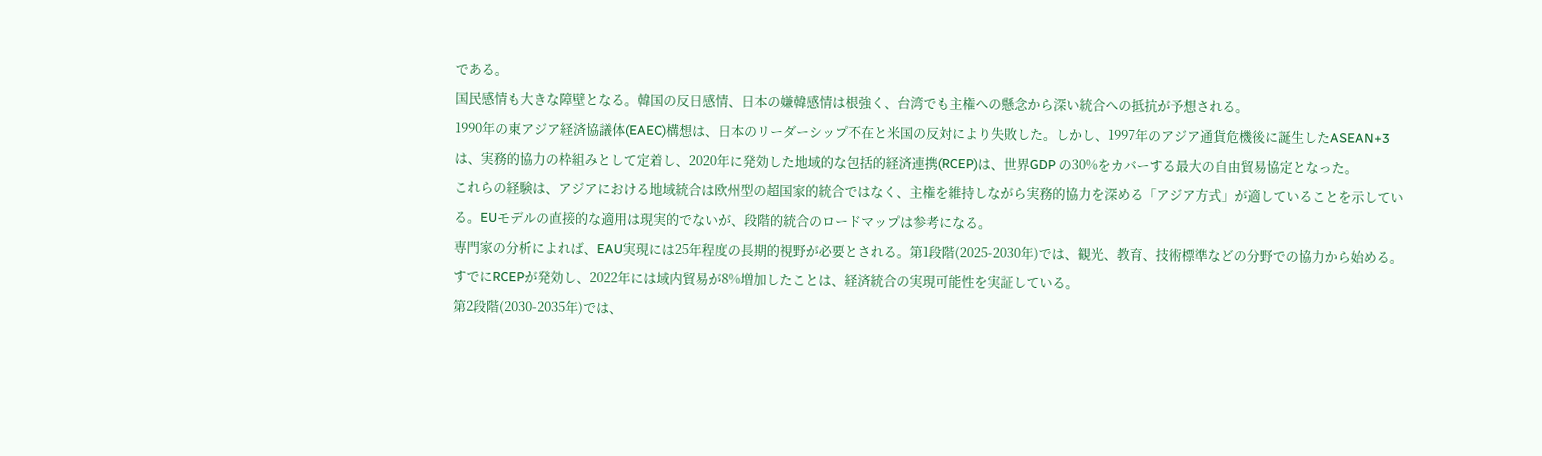である。
国民感情も大きな障壁となる。韓国の反日感情、日本の嫌韓感情は根強く、台湾でも主権への懸念から深い統合への抵抗が予想される。
1990年の東アジア経済協議体(EAEC)構想は、日本のリーダーシップ不在と米国の反対により失敗した。しかし、1997年のアジア通貨危機後に誕生したASEAN+3は、実務的協力の枠組みとして定着し、2020年に発効した地域的な包括的経済連携(RCEP)は、世界GDP の30%をカバーする最大の自由貿易協定となった。
これらの経験は、アジアにおける地域統合は欧州型の超国家的統合ではなく、主権を維持しながら実務的協力を深める「アジア方式」が適していることを示している。EUモデルの直接的な適用は現実的でないが、段階的統合のロードマップは参考になる。
専門家の分析によれば、EAU実現には25年程度の長期的視野が必要とされる。第1段階(2025-2030年)では、観光、教育、技術標準などの分野での協力から始める。すでにRCEPが発効し、2022年には域内貿易が8%増加したことは、経済統合の実現可能性を実証している。
第2段階(2030-2035年)では、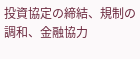投資協定の締結、規制の調和、金融協力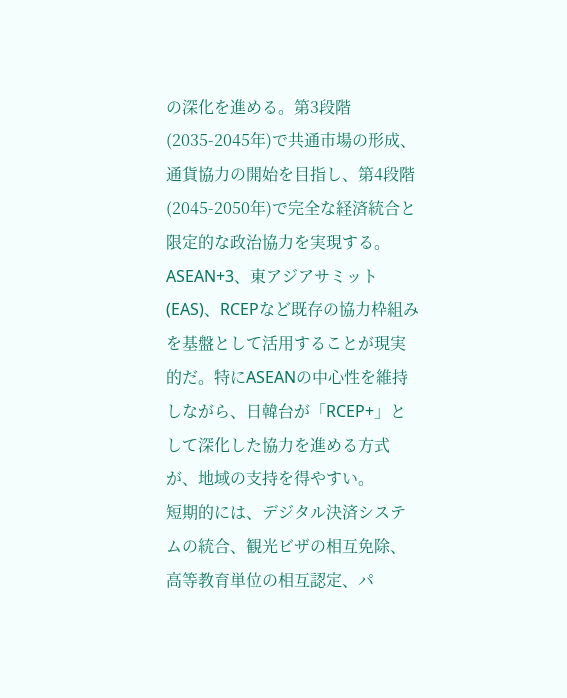の深化を進める。第3段階(2035-2045年)で共通市場の形成、通貨協力の開始を目指し、第4段階(2045-2050年)で完全な経済統合と限定的な政治協力を実現する。
ASEAN+3、東アジアサミット(EAS)、RCEPなど既存の協力枠組みを基盤として活用することが現実的だ。特にASEANの中心性を維持しながら、日韓台が「RCEP+」として深化した協力を進める方式が、地域の支持を得やすい。
短期的には、デジタル決済システムの統合、観光ビザの相互免除、高等教育単位の相互認定、パ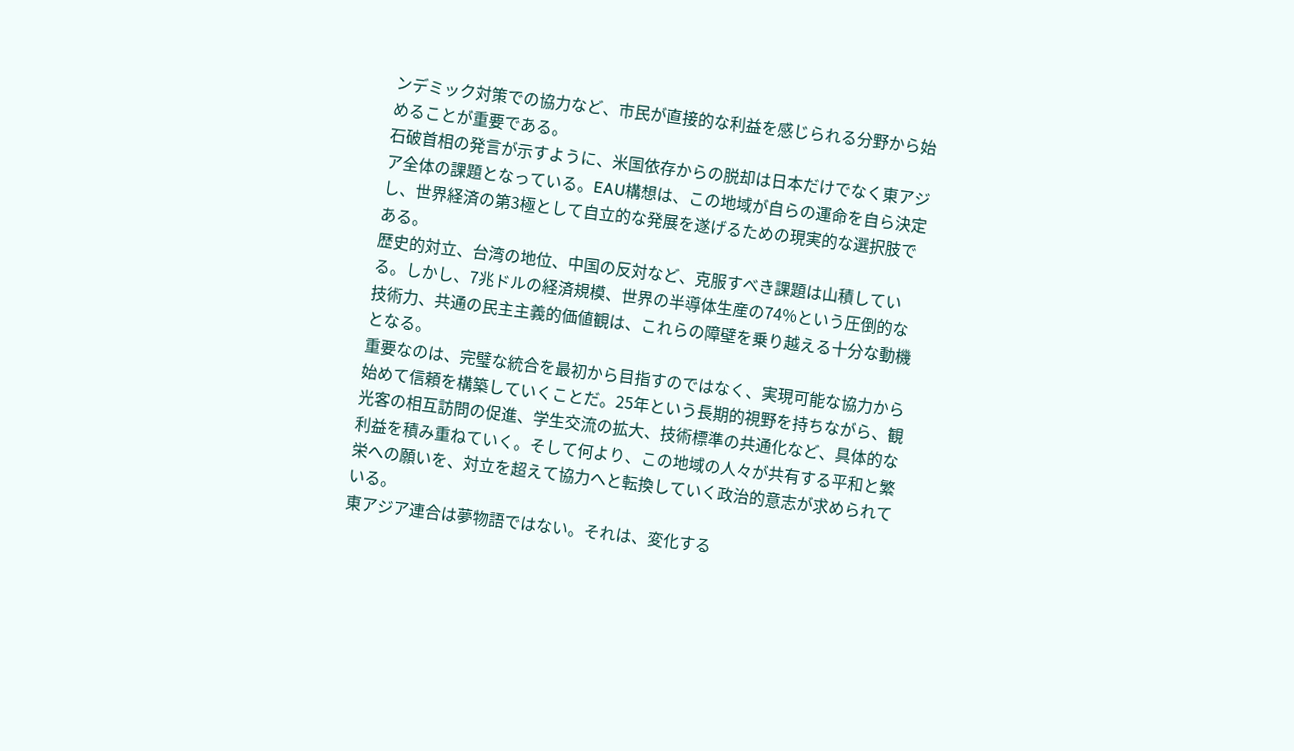ンデミック対策での協力など、市民が直接的な利益を感じられる分野から始めることが重要である。
石破首相の発言が示すように、米国依存からの脱却は日本だけでなく東アジア全体の課題となっている。EAU構想は、この地域が自らの運命を自ら決定し、世界経済の第3極として自立的な発展を遂げるための現実的な選択肢である。
歴史的対立、台湾の地位、中国の反対など、克服すべき課題は山積している。しかし、7兆ドルの経済規模、世界の半導体生産の74%という圧倒的な技術力、共通の民主主義的価値観は、これらの障壁を乗り越える十分な動機となる。
重要なのは、完璧な統合を最初から目指すのではなく、実現可能な協力から始めて信頼を構築していくことだ。25年という長期的視野を持ちながら、観光客の相互訪問の促進、学生交流の拡大、技術標準の共通化など、具体的な利益を積み重ねていく。そして何より、この地域の人々が共有する平和と繁栄への願いを、対立を超えて協力へと転換していく政治的意志が求められている。
東アジア連合は夢物語ではない。それは、変化する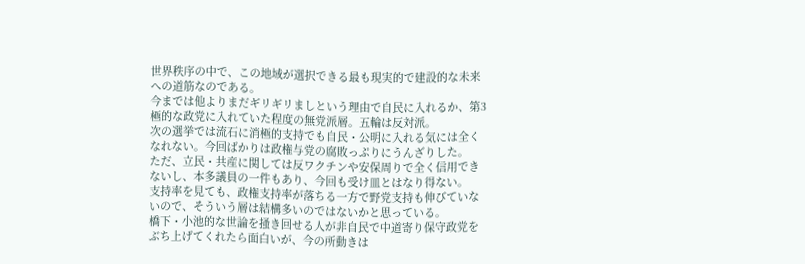世界秩序の中で、この地域が選択できる最も現実的で建設的な未来への道筋なのである。
今までは他よりまだギリギリましという理由で自民に入れるか、第3極的な政党に入れていた程度の無党派層。五輪は反対派。
次の選挙では流石に消極的支持でも自民・公明に入れる気には全くなれない。今回ばかりは政権与党の腐敗っぷりにうんざりした。
ただ、立民・共産に関しては反ワクチンや安保周りで全く信用できないし、本多議員の一件もあり、今回も受け皿とはなり得ない。
支持率を見ても、政権支持率が落ちる一方で野党支持も伸びていないので、そういう層は結構多いのではないかと思っている。
橋下・小池的な世論を掻き回せる人が非自民で中道寄り保守政党をぶち上げてくれたら面白いが、今の所動きは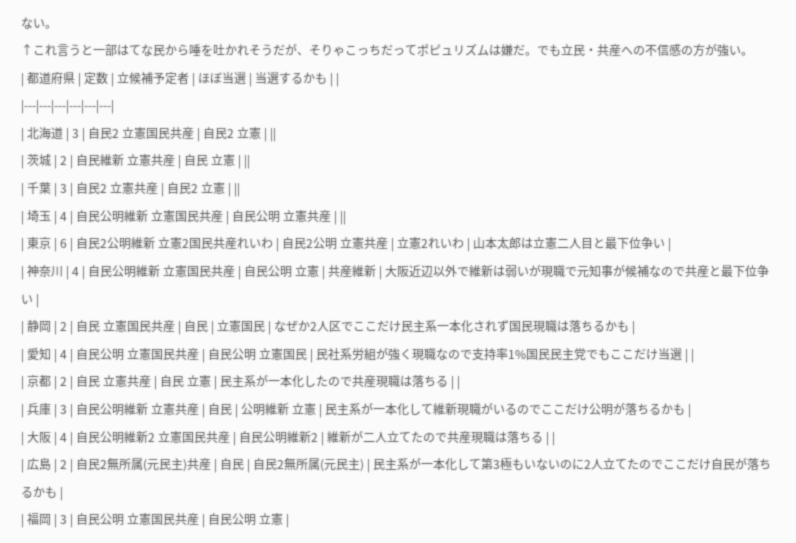ない。
↑これ言うと一部はてな民から唾を吐かれそうだが、そりゃこっちだってポピュリズムは嫌だ。でも立民・共産への不信感の方が強い。
| 都道府県 | 定数 | 立候補予定者 | ほぼ当選 | 当選するかも | |
|---|---|---|---|---|---|
| 北海道 | 3 | 自民2 立憲国民共産 | 自民2 立憲 | ||
| 茨城 | 2 | 自民維新 立憲共産 | 自民 立憲 | ||
| 千葉 | 3 | 自民2 立憲共産 | 自民2 立憲 | ||
| 埼玉 | 4 | 自民公明維新 立憲国民共産 | 自民公明 立憲共産 | ||
| 東京 | 6 | 自民2公明維新 立憲2国民共産れいわ | 自民2公明 立憲共産 | 立憲2れいわ | 山本太郎は立憲二人目と最下位争い |
| 神奈川 | 4 | 自民公明維新 立憲国民共産 | 自民公明 立憲 | 共産維新 | 大阪近辺以外で維新は弱いが現職で元知事が候補なので共産と最下位争い |
| 静岡 | 2 | 自民 立憲国民共産 | 自民 | 立憲国民 | なぜか2人区でここだけ民主系一本化されず国民現職は落ちるかも |
| 愛知 | 4 | 自民公明 立憲国民共産 | 自民公明 立憲国民 | 民社系労組が強く現職なので支持率1%国民民主党でもここだけ当選 | |
| 京都 | 2 | 自民 立憲共産 | 自民 立憲 | 民主系が一本化したので共産現職は落ちる | |
| 兵庫 | 3 | 自民公明維新 立憲共産 | 自民 | 公明維新 立憲 | 民主系が一本化して維新現職がいるのでここだけ公明が落ちるかも |
| 大阪 | 4 | 自民公明維新2 立憲国民共産 | 自民公明維新2 | 維新が二人立てたので共産現職は落ちる | |
| 広島 | 2 | 自民2無所属(元民主)共産 | 自民 | 自民2無所属(元民主) | 民主系が一本化して第3極もいないのに2人立てたのでここだけ自民が落ちるかも |
| 福岡 | 3 | 自民公明 立憲国民共産 | 自民公明 立憲 |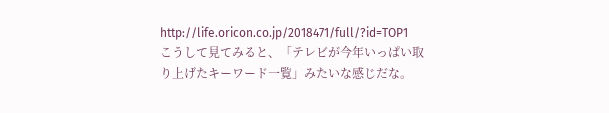http://life.oricon.co.jp/2018471/full/?id=TOP1
こうして見てみると、「テレビが今年いっぱい取り上げたキーワード一覧」みたいな感じだな。